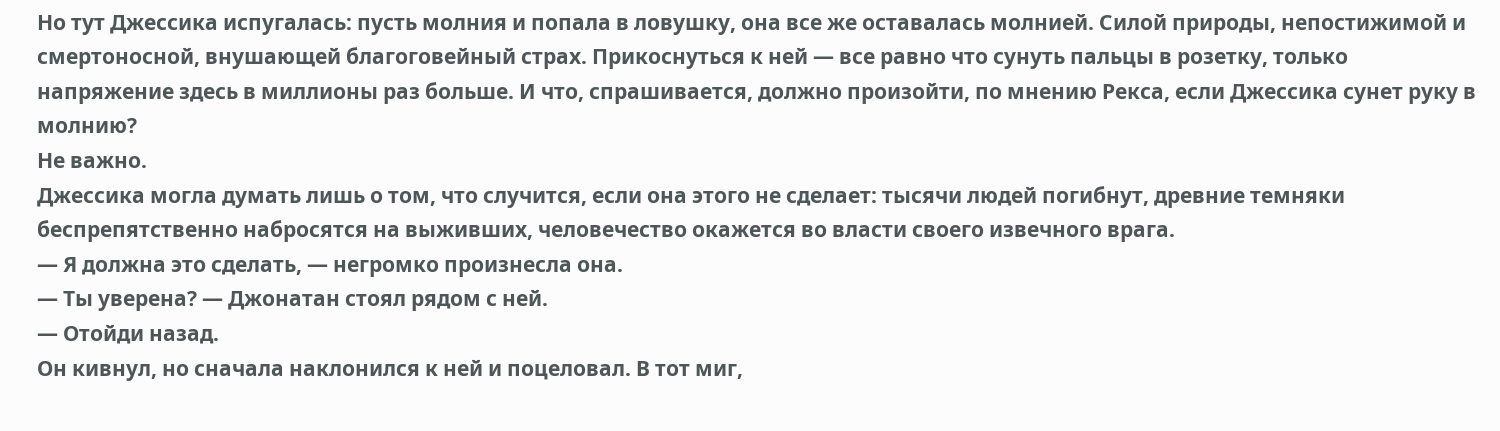Но тут Джессика испугалась: пусть молния и попала в ловушку, она все же оставалась молнией. Силой природы, непостижимой и смертоносной, внушающей благоговейный страх. Прикоснуться к ней — все равно что сунуть пальцы в розетку, только напряжение здесь в миллионы раз больше. И что, спрашивается, должно произойти, по мнению Рекса, если Джессика сунет руку в молнию?
Не важно.
Джессика могла думать лишь о том, что случится, если она этого не сделает: тысячи людей погибнут, древние темняки беспрепятственно набросятся на выживших, человечество окажется во власти своего извечного врага.
— Я должна это сделать, — негромко произнесла она.
— Ты уверена? — Джонатан стоял рядом с ней.
— Отойди назад.
Он кивнул, но сначала наклонился к ней и поцеловал. В тот миг,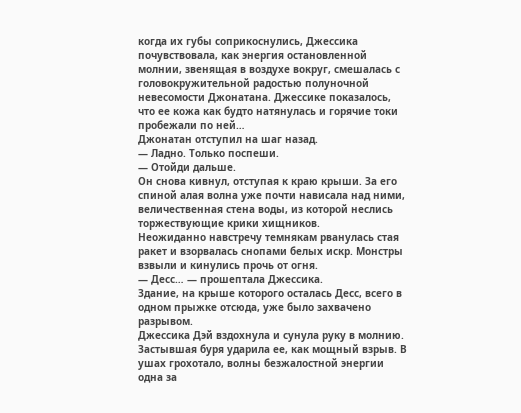когда их губы соприкоснулись, Джессика почувствовала, как энергия остановленной молнии, звенящая в воздухе вокруг, смешалась с головокружительной радостью полуночной невесомости Джонатана. Джессике показалось, что ее кожа как будто натянулась и горячие токи пробежали по ней…
Джонатан отступил на шаг назад.
— Ладно. Только поспеши.
— Отойди дальше.
Он снова кивнул, отступая к краю крыши. За его спиной алая волна уже почти нависала над ними, величественная стена воды, из которой неслись торжествующие крики хищников.
Неожиданно навстречу темнякам рванулась стая ракет и взорвалась снопами белых искр. Монстры взвыли и кинулись прочь от огня.
— Десс… — прошептала Джессика.
Здание, на крыше которого осталась Десс, всего в одном прыжке отсюда, уже было захвачено разрывом.
Джессика Дэй вздохнула и сунула руку в молнию.
Застывшая буря ударила ее, как мощный взрыв. В ушах грохотало, волны безжалостной энергии одна за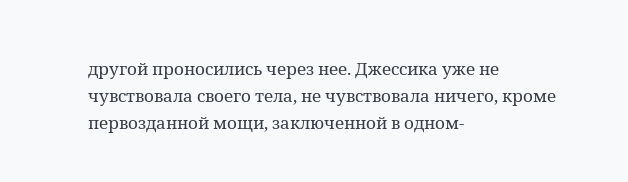другой проносились через нее. Джессика уже не чувствовала своего тела, не чувствовала ничего, кроме первозданной мощи, заключенной в одном-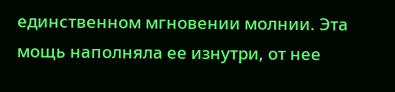единственном мгновении молнии. Эта мощь наполняла ее изнутри, от нее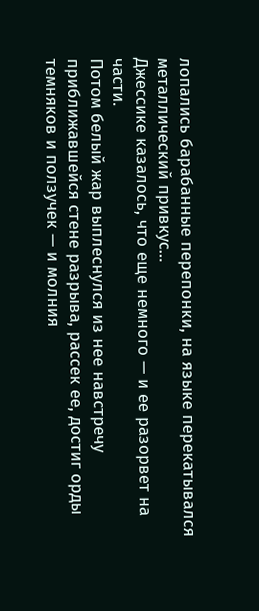лопались барабанные перепонки, на языке перекатывался металлический привкус…
Джессике казалось, что еще немного — и ее разорвет на части.
Потом белый жар выплеснулся из нее навстречу приближавшейся стене разрыва, рассек ее, достиг орды темняков и ползучек — и молния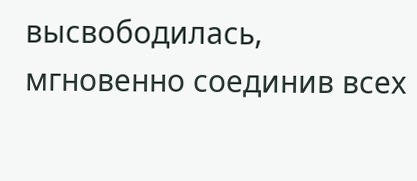высвободилась, мгновенно соединив всех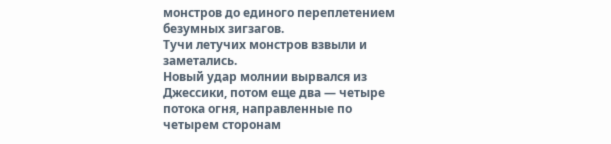монстров до единого переплетением безумных зигзагов.
Тучи летучих монстров взвыли и заметались.
Новый удар молнии вырвался из Джессики, потом еще два — четыре потока огня, направленные по четырем сторонам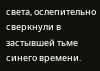света, ослепительно сверкнули в застывшей тьме синего времени.